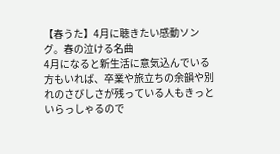【春うた】4月に聴きたい感動ソング。春の泣ける名曲
4月になると新生活に意気込んでいる方もいれば、卒業や旅立ちの余韻や別れのさびしさが残っている人もきっといらっしゃるので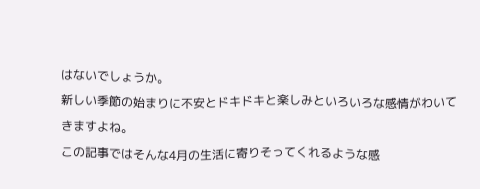はないでしょうか。
新しい季節の始まりに不安とドキドキと楽しみといろいろな感情がわいてきますよね。
この記事ではそんな4月の生活に寄りそってくれるような感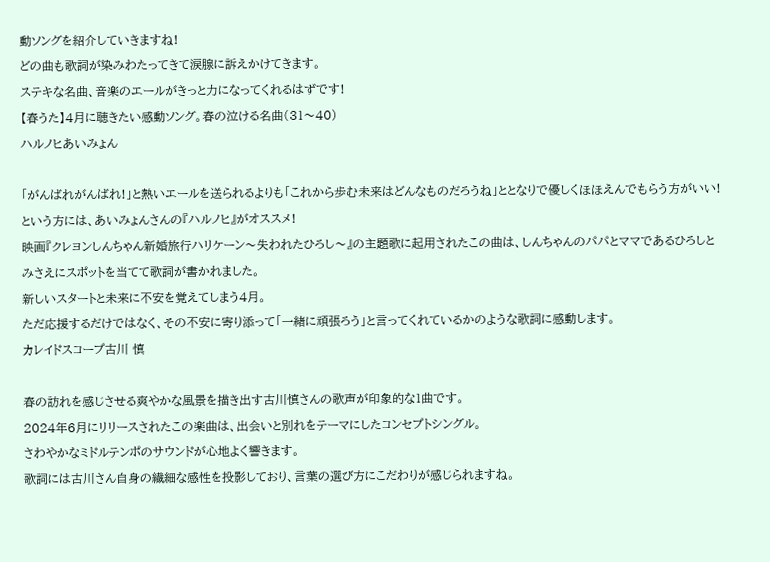動ソングを紹介していきますね!
どの曲も歌詞が染みわたってきて涙腺に訴えかけてきます。
ステキな名曲、音楽のエールがきっと力になってくれるはずです!
【春うた】4月に聴きたい感動ソング。春の泣ける名曲(31〜40)
ハルノヒあいみょん

「がんばれがんばれ!」と熱いエールを送られるよりも「これから歩む未来はどんなものだろうね」ととなりで優しくほほえんでもらう方がいい!という方には、あいみょんさんの『ハルノヒ』がオススメ!
映画『クレヨンしんちゃん新婚旅行ハリケーン〜失われたひろし〜』の主題歌に起用されたこの曲は、しんちゃんのパパとママであるひろしとみさえにスポットを当てて歌詞が書かれました。
新しいスタートと未来に不安を覚えてしまう4月。
ただ応援するだけではなく、その不安に寄り添って「一緒に頑張ろう」と言ってくれているかのような歌詞に感動します。
カレイドスコープ古川 慎

春の訪れを感じさせる爽やかな風景を描き出す古川慎さんの歌声が印象的な1曲です。
2024年6月にリリースされたこの楽曲は、出会いと別れをテーマにしたコンセプトシングル。
さわやかなミドルテンポのサウンドが心地よく響きます。
歌詞には古川さん自身の繊細な感性を投影しており、言葉の選び方にこだわりが感じられますね。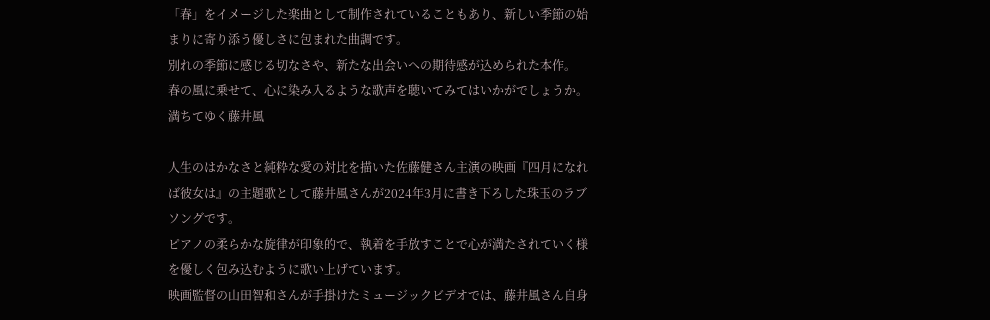「春」をイメージした楽曲として制作されていることもあり、新しい季節の始まりに寄り添う優しさに包まれた曲調です。
別れの季節に感じる切なさや、新たな出会いへの期待感が込められた本作。
春の風に乗せて、心に染み入るような歌声を聴いてみてはいかがでしょうか。
満ちてゆく藤井風

人生のはかなさと純粋な愛の対比を描いた佐藤健さん主演の映画『四月になれば彼女は』の主題歌として藤井風さんが2024年3月に書き下ろした珠玉のラブソングです。
ピアノの柔らかな旋律が印象的で、執着を手放すことで心が満たされていく様を優しく包み込むように歌い上げています。
映画監督の山田智和さんが手掛けたミュージックビデオでは、藤井風さん自身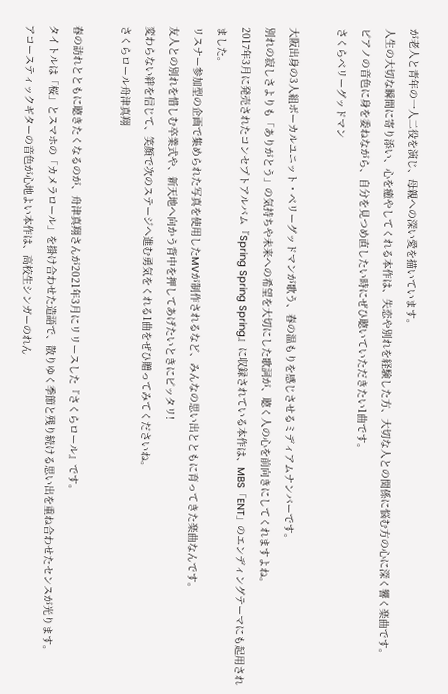が老人と青年の一人二役を演じ、母親への深い愛を描いています。
人生の大切な瞬間に寄り添い、心を癒やしてくれる本作は、失恋や別れを経験した方、大切な人との関係に悩む方の心に深く響く楽曲です。
ピアノの音色に身を委ねながら、自分を見つめ直したい時にぜひ聴いていただきたい1曲です。
さくらベリーグッドマン

大阪出身の3人組ボーカルユニット・ベリーグッドマンが歌う、春の温もりを感じさせるミディアムナンバーです。
別れの寂しさよりも「ありがとう」の気持ちや未来への希望を大切にした歌詞が、聴く人の心を前向きにしてくれますよね。
2017年3月に発売されたコンセプトアルバム『Spring Spring Spring』に収録されている本作は、MBS「ENT」のエンディングテーマにも起用されました。
リスナー参加型の企画で集められた写真を使用したMVが制作されるなど、みんなの思い出とともに育ってきた楽曲なんです。
友人との別れを惜しむ卒業式や、新天地へ向かう背中を押してあげたいときにピッタリ!
変わらない絆を信じて、笑顔で次のステージへ進む勇気をくれる1曲をぜひ贈ってみてくださいね。
さくらロール舟津真翔

春の訪れとともに聴きたくなるのが、舟津真翔さんが2021年3月にリリースした『さくらロール』です。
タイトルは「桜」とスマホの「カメラロール」を掛け合わせた造語で、散りゆく季節と残り続ける思い出を重ね合わせたセンスが光ります。
アコースティックギターの音色が心地よい本作は、高校生シンガーのれん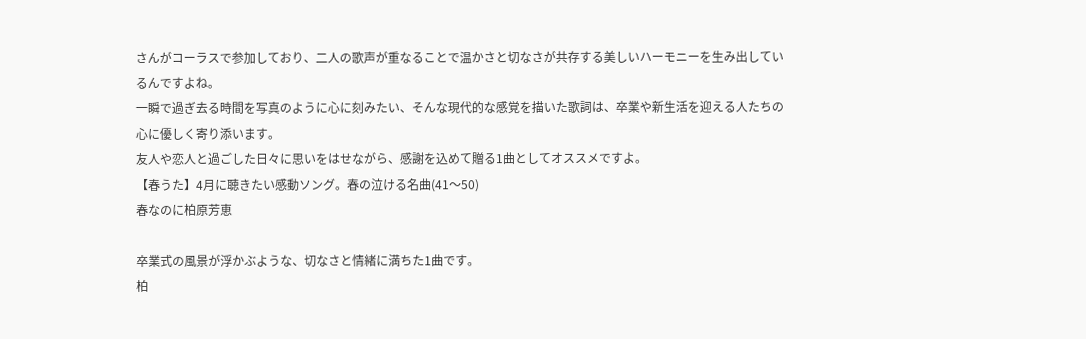さんがコーラスで参加しており、二人の歌声が重なることで温かさと切なさが共存する美しいハーモニーを生み出しているんですよね。
一瞬で過ぎ去る時間を写真のように心に刻みたい、そんな現代的な感覚を描いた歌詞は、卒業や新生活を迎える人たちの心に優しく寄り添います。
友人や恋人と過ごした日々に思いをはせながら、感謝を込めて贈る1曲としてオススメですよ。
【春うた】4月に聴きたい感動ソング。春の泣ける名曲(41〜50)
春なのに柏原芳恵

卒業式の風景が浮かぶような、切なさと情緒に満ちた1曲です。
柏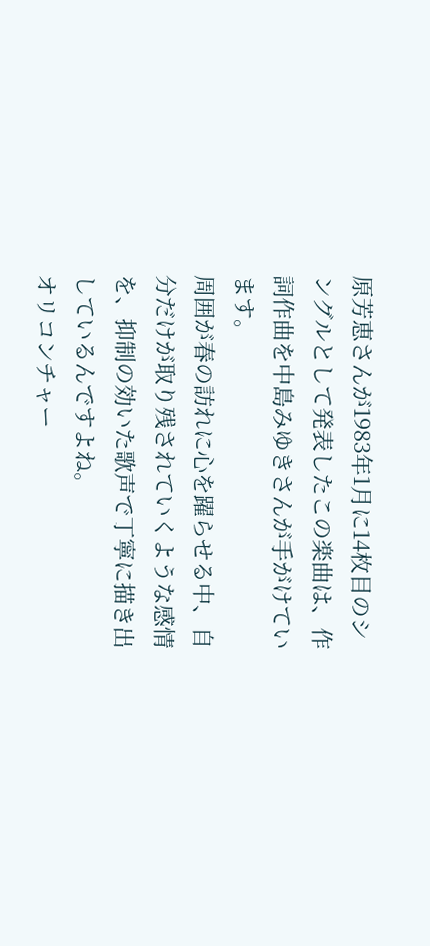原芳恵さんが1983年1月に14枚目のシングルとして発表したこの楽曲は、作詞作曲を中島みゆきさんが手がけています。
周囲が春の訪れに心を躍らせる中、自分だけが取り残されていくような感情を、抑制の効いた歌声で丁寧に描き出しているんですよね。
オリコンチャー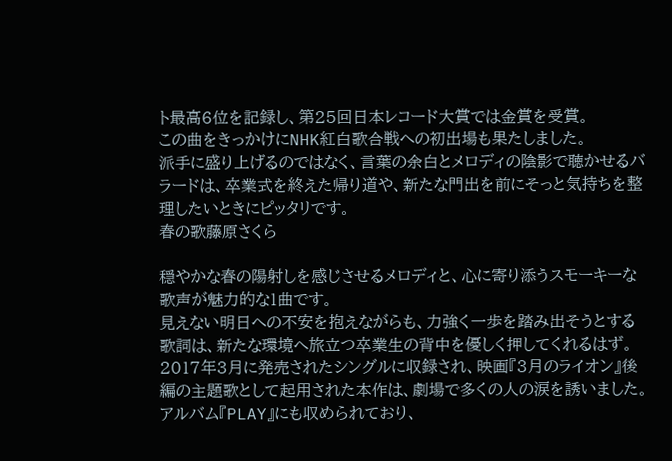ト最高6位を記録し、第25回日本レコード大賞では金賞を受賞。
この曲をきっかけにNHK紅白歌合戦への初出場も果たしました。
派手に盛り上げるのではなく、言葉の余白とメロディの陰影で聴かせるバラードは、卒業式を終えた帰り道や、新たな門出を前にそっと気持ちを整理したいときにピッタリです。
春の歌藤原さくら

穏やかな春の陽射しを感じさせるメロディと、心に寄り添うスモーキーな歌声が魅力的な1曲です。
見えない明日への不安を抱えながらも、力強く一歩を踏み出そうとする歌詞は、新たな環境へ旅立つ卒業生の背中を優しく押してくれるはず。
2017年3月に発売されたシングルに収録され、映画『3月のライオン』後編の主題歌として起用された本作は、劇場で多くの人の涙を誘いました。
アルバム『PLAY』にも収められており、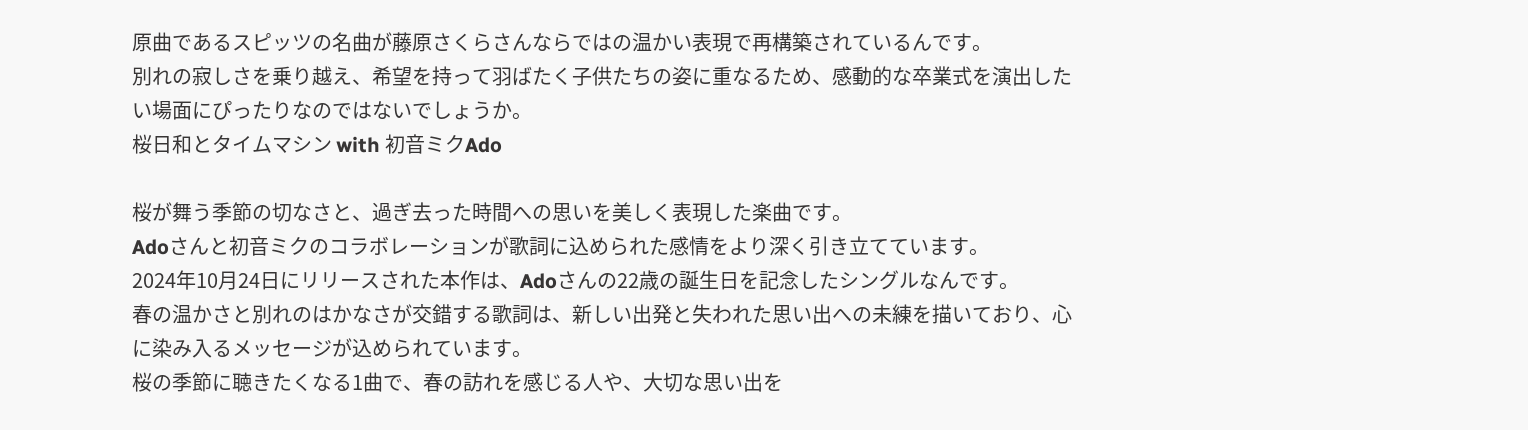原曲であるスピッツの名曲が藤原さくらさんならではの温かい表現で再構築されているんです。
別れの寂しさを乗り越え、希望を持って羽ばたく子供たちの姿に重なるため、感動的な卒業式を演出したい場面にぴったりなのではないでしょうか。
桜日和とタイムマシン with 初音ミクAdo

桜が舞う季節の切なさと、過ぎ去った時間への思いを美しく表現した楽曲です。
Adoさんと初音ミクのコラボレーションが歌詞に込められた感情をより深く引き立てています。
2024年10月24日にリリースされた本作は、Adoさんの22歳の誕生日を記念したシングルなんです。
春の温かさと別れのはかなさが交錯する歌詞は、新しい出発と失われた思い出への未練を描いており、心に染み入るメッセージが込められています。
桜の季節に聴きたくなる1曲で、春の訪れを感じる人や、大切な思い出を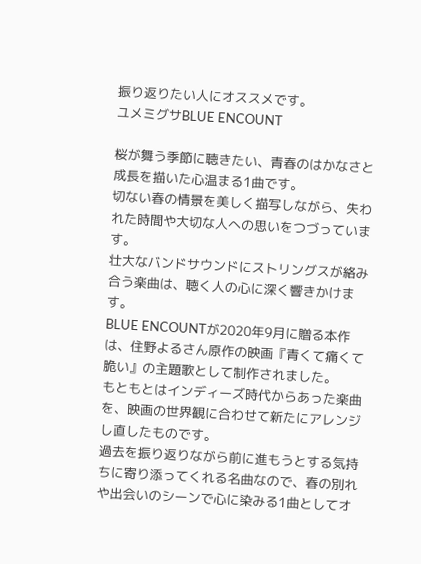振り返りたい人にオススメです。
ユメミグサBLUE ENCOUNT

桜が舞う季節に聴きたい、青春のはかなさと成長を描いた心温まる1曲です。
切ない春の情景を美しく描写しながら、失われた時間や大切な人への思いをつづっています。
壮大なバンドサウンドにストリングスが絡み合う楽曲は、聴く人の心に深く響きかけます。
BLUE ENCOUNTが2020年9月に贈る本作は、住野よるさん原作の映画『青くて痛くて脆い』の主題歌として制作されました。
もともとはインディーズ時代からあった楽曲を、映画の世界観に合わせて新たにアレンジし直したものです。
過去を振り返りながら前に進もうとする気持ちに寄り添ってくれる名曲なので、春の別れや出会いのシーンで心に染みる1曲としてオ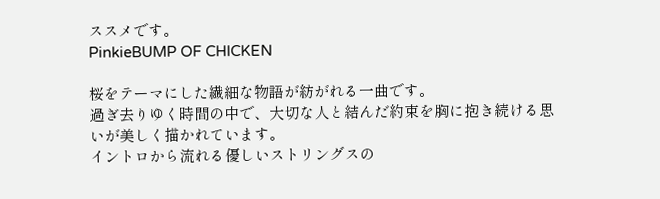ススメです。
PinkieBUMP OF CHICKEN

桜をテーマにした繊細な物語が紡がれる一曲です。
過ぎ去りゆく時間の中で、大切な人と結んだ約束を胸に抱き続ける思いが美しく描かれています。
イントロから流れる優しいストリングスの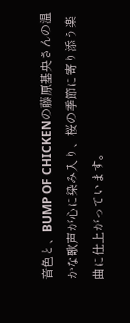音色と、BUMP OF CHICKENの藤原基央さんの温かな歌声が心に染み入り、桜の季節に寄り添う楽曲に仕上がっています。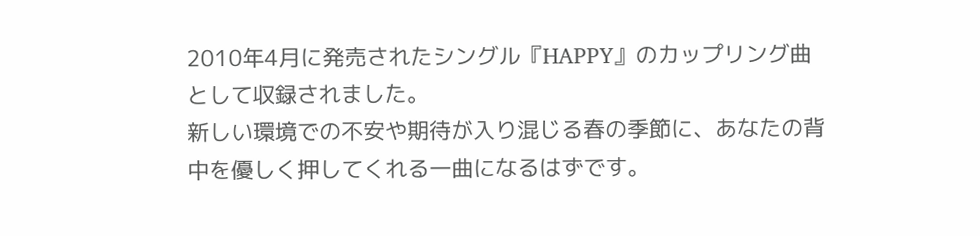2010年4月に発売されたシングル『HAPPY』のカップリング曲として収録されました。
新しい環境での不安や期待が入り混じる春の季節に、あなたの背中を優しく押してくれる一曲になるはずです。